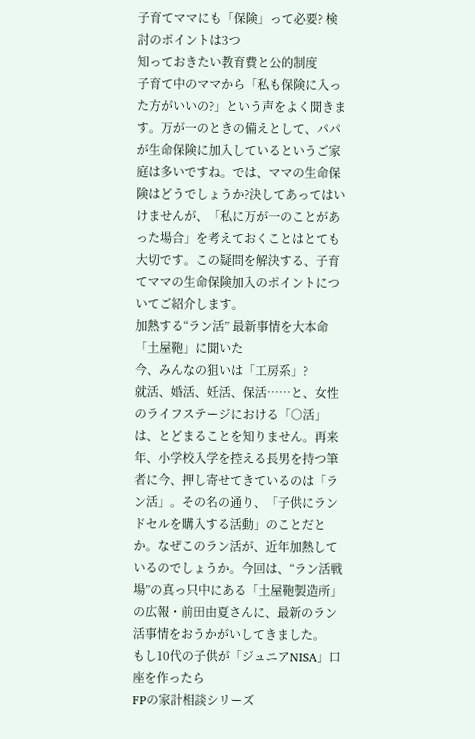子育てママにも「保険」って必要? 検討のポイントは3つ
知っておきたい教育費と公的制度
子育て中のママから「私も保険に入った方がいいの?」という声をよく聞きます。万が一のときの備えとして、パパが生命保険に加入しているというご家庭は多いですね。では、ママの生命保険はどうでしょうか?決してあってはいけませんが、「私に万が一のことがあった場合」を考えておくことはとても大切です。この疑問を解決する、子育てママの生命保険加入のポイントについてご紹介します。
加熱する“ラン活” 最新事情を大本命「土屋鞄」に聞いた
今、みんなの狙いは「工房系」?
就活、婚活、妊活、保活……と、女性のライフステージにおける「○活」は、とどまることを知りません。再来年、小学校入学を控える長男を持つ筆者に今、押し寄せてきているのは「ラン活」。その名の通り、「子供にランドセルを購入する活動」のことだとか。なぜこのラン活が、近年加熱しているのでしょうか。今回は、“ラン活戦場”の真っ只中にある「土屋鞄製造所」の広報・前田由夏さんに、最新のラン活事情をおうかがいしてきました。
もし10代の子供が「ジュニアNISA」口座を作ったら
FPの家計相談シリーズ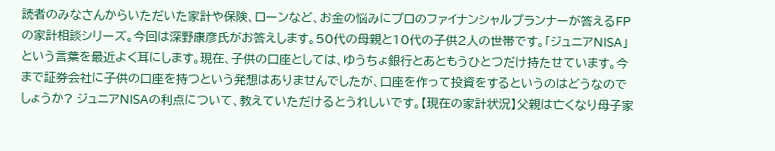読者のみなさんからいただいた家計や保険、ローンなど、お金の悩みにプロのファイナンシャルプランナーが答えるFPの家計相談シリーズ。今回は深野康彦氏がお答えします。50代の母親と10代の子供2人の世帯です。「ジュニアNISA」という言葉を最近よく耳にします。現在、子供の口座としては、ゆうちょ銀行とあともうひとつだけ持たせています。今まで証券会社に子供の口座を持つという発想はありませんでしたが、口座を作って投資をするというのはどうなのでしょうか? ジュニアNISAの利点について、教えていただけるとうれしいです。【現在の家計状況】父親は亡くなり母子家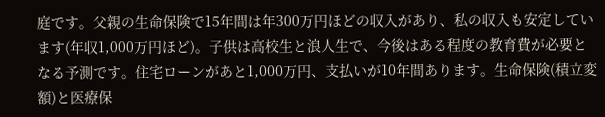庭です。父親の生命保険で15年間は年300万円ほどの収入があり、私の収入も安定しています(年収1,000万円ほど)。子供は高校生と浪人生で、今後はある程度の教育費が必要となる予測です。住宅ローンがあと1,000万円、支払いが10年間あります。生命保険(積立変額)と医療保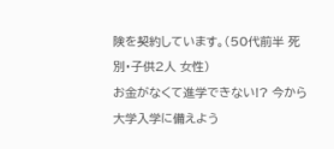険を契約しています。(50代前半 死別・子供2人 女性)
お金がなくて進学できない!? 今から大学入学に備えよう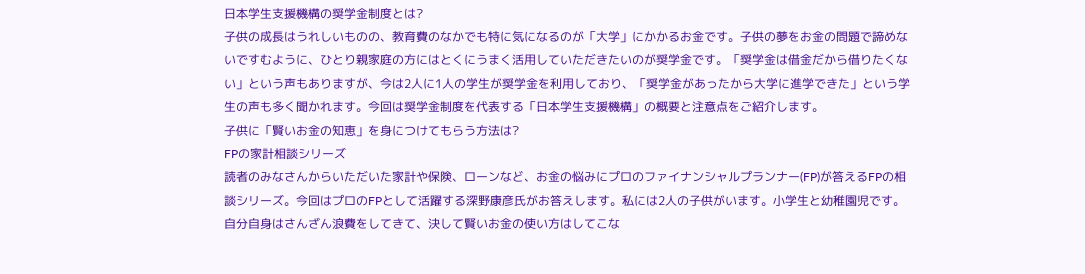日本学生支援機構の奨学金制度とは?
子供の成長はうれしいものの、教育費のなかでも特に気になるのが「大学」にかかるお金です。子供の夢をお金の問題で諦めないですむように、ひとり親家庭の方にはとくにうまく活用していただきたいのが奨学金です。「奨学金は借金だから借りたくない」という声もありますが、今は2人に1人の学生が奨学金を利用しており、「奨学金があったから大学に進学できた」という学生の声も多く聞かれます。今回は奨学金制度を代表する「日本学生支援機構」の概要と注意点をご紹介します。
子供に「賢いお金の知恵」を身につけてもらう方法は?
FPの家計相談シリーズ
読者のみなさんからいただいた家計や保険、ローンなど、お金の悩みにプロのファイナンシャルプランナー(FP)が答えるFPの相談シリーズ。今回はプロのFPとして活躍する深野康彦氏がお答えします。私には2人の子供がいます。小学生と幼稚園児です。自分自身はさんざん浪費をしてきて、決して賢いお金の使い方はしてこな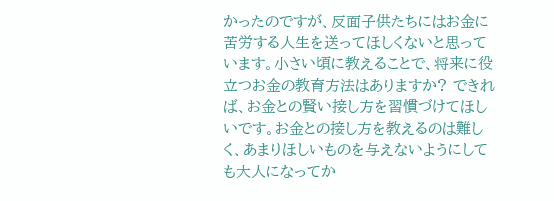かったのですが、反面子供たちにはお金に苦労する人生を送ってほしくないと思っています。小さい頃に教えることで、将来に役立つお金の教育方法はありますか? できれば、お金との賢い接し方を習慣づけてほしいです。お金との接し方を教えるのは難しく、あまりほしいものを与えないようにしても大人になってか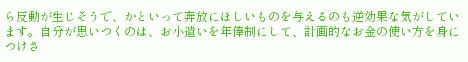ら反動が生じそうで、かといって奔放にほしいものを与えるのも逆効果な気がしています。自分が思いつくのは、お小遣いを年俸制にして、計画的なお金の使い方を身につけさ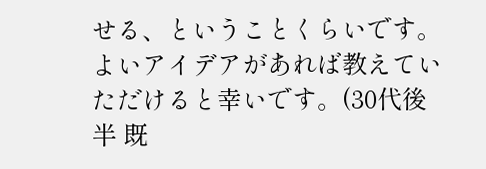せる、ということくらいです。よいアイデアがあれば教えていただけると幸いです。(30代後半 既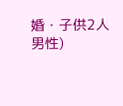婚・子供2人 男性)